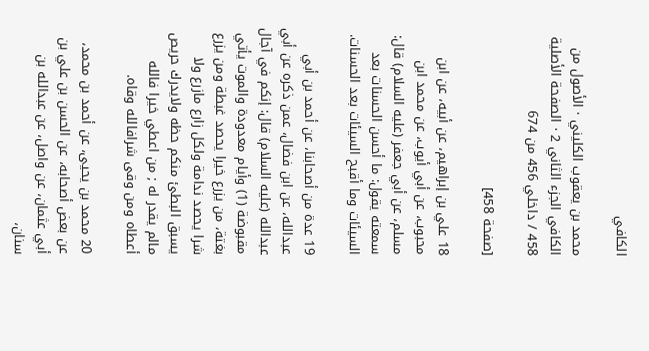الكافي

محمد بن يعقوب الكليني · الأصول من الكافي الجزء الثاني 2 · الصفحة الأصلية 458 / داخلي 456 من 674

[صفحة 458]

18 علي بن إبراهيم، عن أبيه، عن ابن محبوب، عن أبي أيوب، عن محمد ابن مسلم، عن أبي جعفر (عليه السلام) قال: سمعته يقول: ما أحسن الحسنات بعد السيئات وما أقبح السيئات بعد الحسنات.

19 عدة من أصحابنا، عن أحمد بن أبي عبدالله، عن ابن فضال، عمن ذكره عن أبي عبدالله (عليه السلام) قال: إنكم في آجال مقبوضة (1) وأيام معدودة والموت يأتي بغتة، من يزرع خيرا يحصد غبطة ومن يزرع شرا يحصد ندامة ولكل زارع مازرع ولا يسبق البطئ منكم حظه ولايدرك حريص مالم يقدر له ; من اعطي خيرا فالله أعطاه ومن وقى شرافالله وقاه.

20 محمد بن يحيى، عن أحمد بن محمد، عن بعض أصحابه، عن الحسن بن علي بن أبي عثمان، عن واصل، عن عبدالله بن سنان،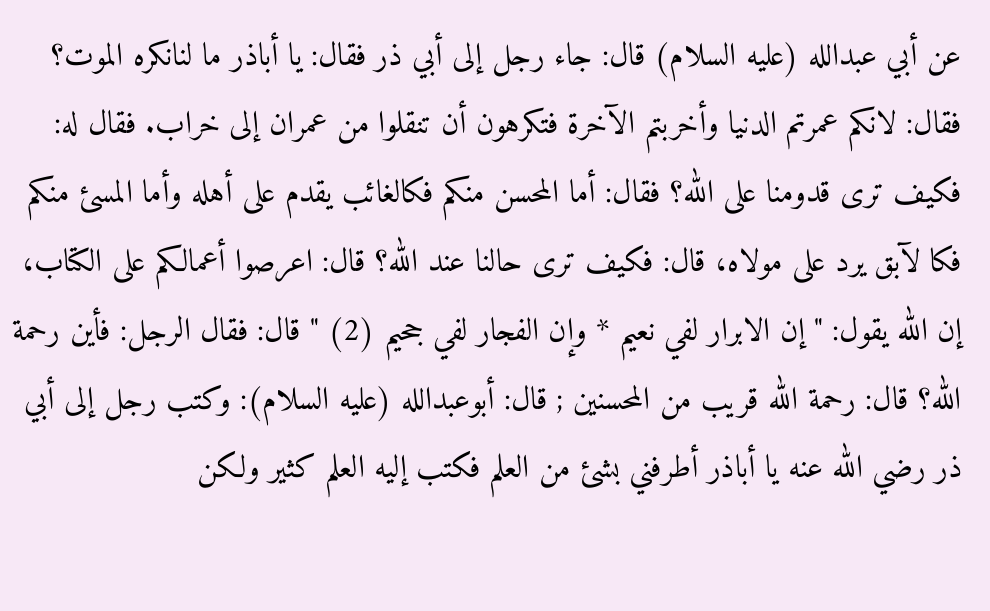عن أبي عبدالله (عليه السلام) قال: جاء رجل إلى أبي ذر فقال: يا أباذر ما لنانكره الموت؟ فقال: لانكم عمرتم الدنيا وأخربتم الآخرة فتكرهون أن تنقلوا من عمران إلى خراب. فقال له: فكيف ترى قدومنا على الله؟ فقال: أما المحسن منكم فكالغائب يقدم على أهله وأما المسئ منكم فكا لآبق يرد على مولاه، قال: فكيف ترى حالنا عند الله؟ قال: اعرصوا أعمالكم على الكتاب، إن الله يقول: " إن الابرار لفي نعيم * وإن الفجار لفي جحيم (2) " قال: فقال الرجل: فأين رحمة الله؟ قال: رحمة الله قريب من المحسنين ; قال: أبوعبدالله (عليه السلام): وكتب رجل إلى أبي ذر رضي الله عنه يا أباذر أطرفني بشئ من العلم فكتب إليه العلم كثير ولكن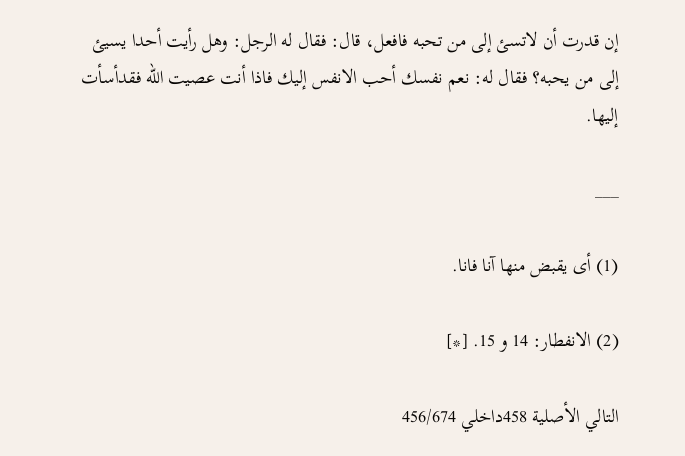إن قدرت أن لاتسئ إلى من تحبه فافعل، قال: فقال له الرجل: وهل رأيت أحدا يسيئ إلى من يحبه؟ فقال له: نعم نفسك أحب الانفس إليك فاذا أنت عصيت الله فقدأسأت إليها.

___

(1) أى يقبض منها آنا فانا.

(2) الانفطار: 14 و 15. [*]

التالي الأصلية 458داخلي 456/674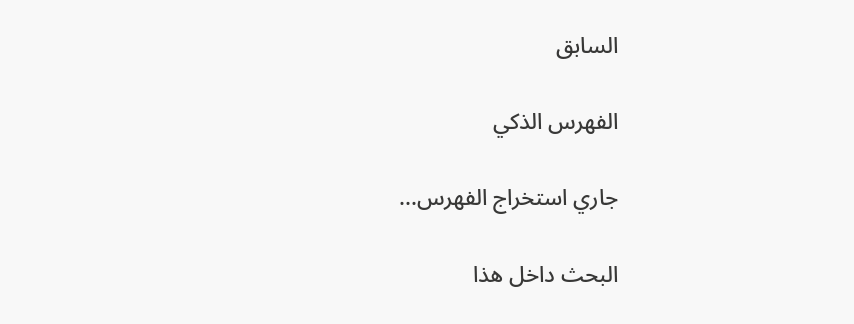السابق

الفهرس الذكي

جاري استخراج الفهرس...

البحث داخل هذا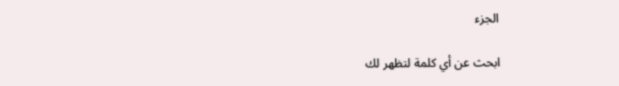الجزء

ابحث عن أي كلمة لتظهر لك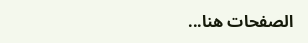الصفحات هنا...